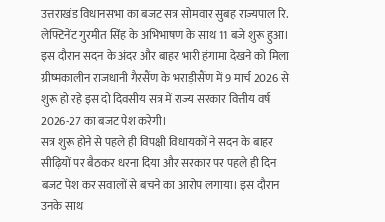उत्तराखंड विधानसभा का बजट सत्र सोमवार सुबह राज्यपाल रि. लेफ्टिनेंट गुरमीत सिंह के अभिभाषण के साथ 11 बजे शुरू हुआ। इस दौरान सदन के अंदर और बाहर भारी हंगामा देखने को मिला ग्रीष्मकालीन राजधानी गैरसैंण के भराड़ीसैंण में 9 मार्च 2026 से शुरू हो रहे इस दो दिवसीय सत्र में राज्य सरकार वित्तीय वर्ष 2026-27 का बजट पेश करेगी।
सत्र शुरू होने से पहले ही विपक्षी विधायकों ने सदन के बाहर सीढ़ियों पर बैठकर धरना दिया और सरकार पर पहले ही दिन बजट पेश कर सवालों से बचने का आरोप लगाया। इस दौरान उनके साथ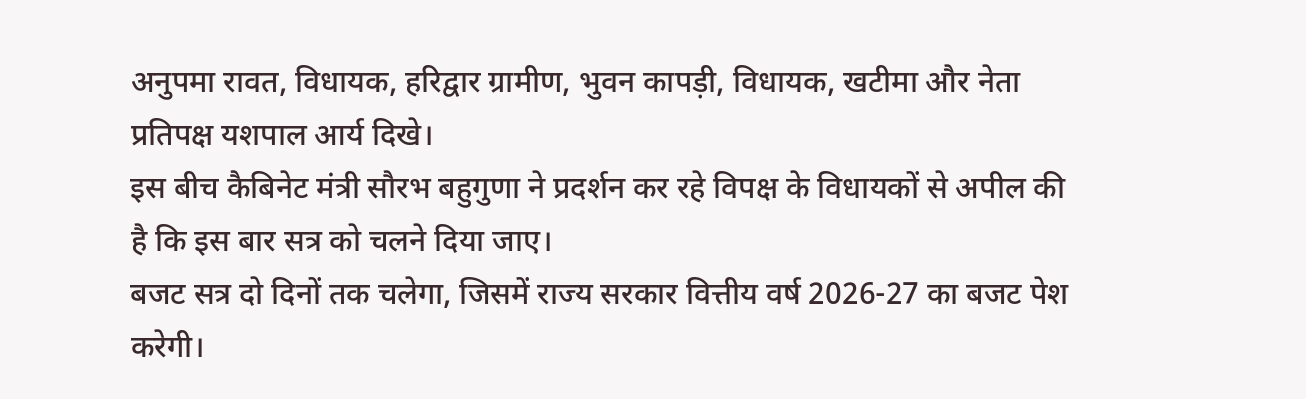अनुपमा रावत, विधायक, हरिद्वार ग्रामीण, भुवन कापड़ी, विधायक, खटीमा और नेता प्रतिपक्ष यशपाल आर्य दिखे।
इस बीच कैबिनेट मंत्री सौरभ बहुगुणा ने प्रदर्शन कर रहे विपक्ष के विधायकों से अपील की है कि इस बार सत्र को चलने दिया जाए।
बजट सत्र दो दिनों तक चलेगा, जिसमें राज्य सरकार वित्तीय वर्ष 2026-27 का बजट पेश करेगी।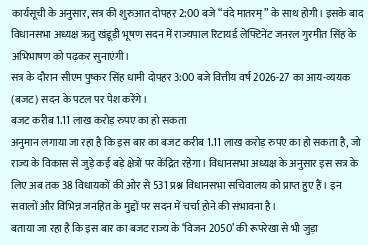कार्यसूची के अनुसार, सत्र की शुरुआत दोपहर 2:00 बजे “वंदे मातरम्” के साथ होगी। इसके बाद विधानसभा अध्यक्ष ऋतु खंडूड़ी भूषण सदन में राज्यपाल रिटायर्ड लेफ्टिनेंट जनरल गुरमीत सिंह के अभिभाषण को पढ़कर सुनाएंगी।
सत्र के दौरान सीएम पुष्कर सिंह धामी दोपहर 3:00 बजे वित्तीय वर्ष 2026-27 का आय-व्ययक (बजट) सदन के पटल पर पेश करेंगे।
बजट करीब 1.11 लाख करोड़ रुपए का हो सकता
अनुमान लगाया जा रहा है कि इस बार का बजट करीब 1.11 लाख करोड़ रुपए का हो सकता है, जो राज्य के विकास से जुड़े कई बड़े क्षेत्रों पर केंद्रित रहेगा। विधानसभा अध्यक्ष के अनुसार इस सत्र के लिए अब तक 38 विधायकों की ओर से 531 प्रश्न विधानसभा सचिवालय को प्राप्त हुए हैं। इन सवालों और विभिन्न जनहित के मुद्दों पर सदन में चर्चा होने की संभावना है।
बताया जा रहा है कि इस बार का बजट राज्य के ‘विजन 2050’ की रूपरेखा से भी जुड़ा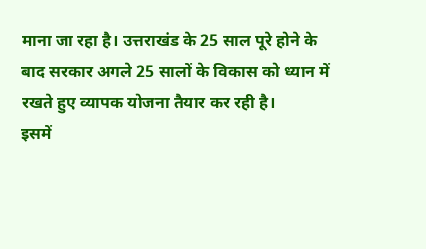माना जा रहा है। उत्तराखंड के 25 साल पूरे होने के बाद सरकार अगले 25 सालों के विकास को ध्यान में रखते हुए व्यापक योजना तैयार कर रही है।
इसमें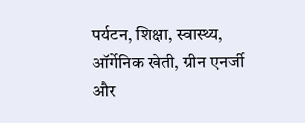पर्यटन, शिक्षा, स्वास्थ्य, ऑर्गेनिक खेती, ग्रीन एनर्जी और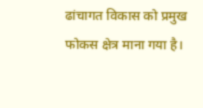ढांचागत विकास को प्रमुख फोकस क्षेत्र माना गया है।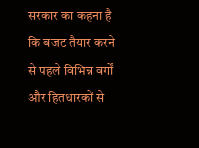सरकार का कहना है कि बजट तैयार करने से पहले विभिन्न वर्गों और हितधारकों से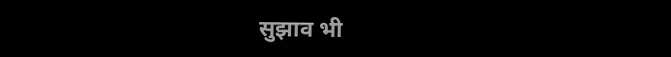सुझाव भी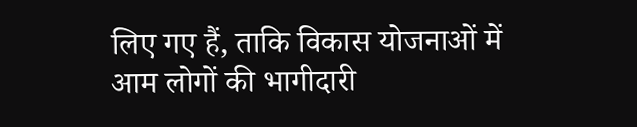लिए गए हैं, ताकि विकास योजनाओं में आम लोगों की भागीदारी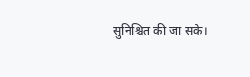सुनिश्चित की जा सके।